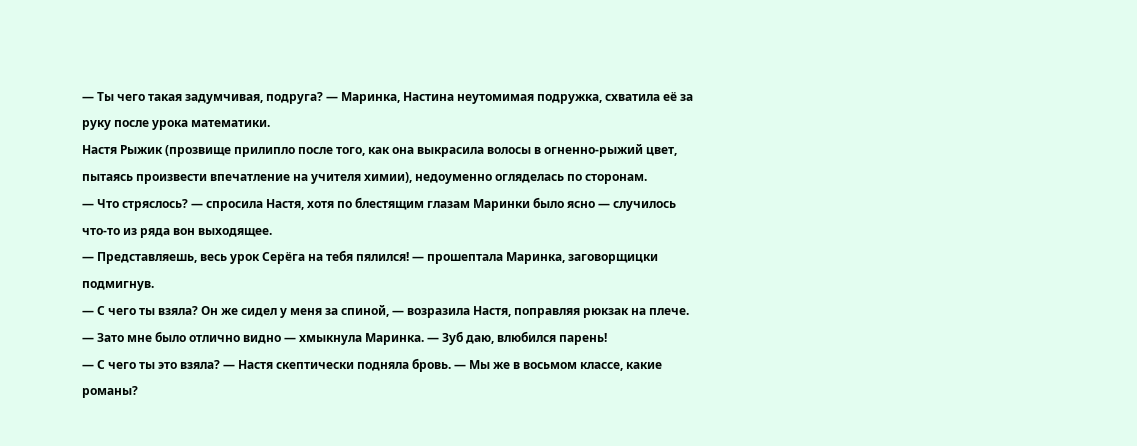— Ты чего такая задумчивая, подруга? — Маринка, Настина неутомимая подружка, схватила её за руку после урока математики.
Настя Рыжик (прозвище прилипло после того, как она выкрасила волосы в огненно-рыжий цвет, пытаясь произвести впечатление на учителя химии), недоуменно огляделась по сторонам.
— Что стряслось? — спросила Настя, хотя по блестящим глазам Маринки было ясно — случилось что-то из ряда вон выходящее.
— Представляешь, весь урок Серёга на тебя пялился! — прошептала Маринка, заговорщицки подмигнув.
— С чего ты взяла? Он же сидел у меня за спиной, — возразила Настя, поправляя рюкзак на плече.
— Зато мне было отлично видно — хмыкнула Маринка. — Зуб даю, влюбился парень!
— С чего ты это взяла? — Настя скептически подняла бровь. — Мы же в восьмом классе, какие романы?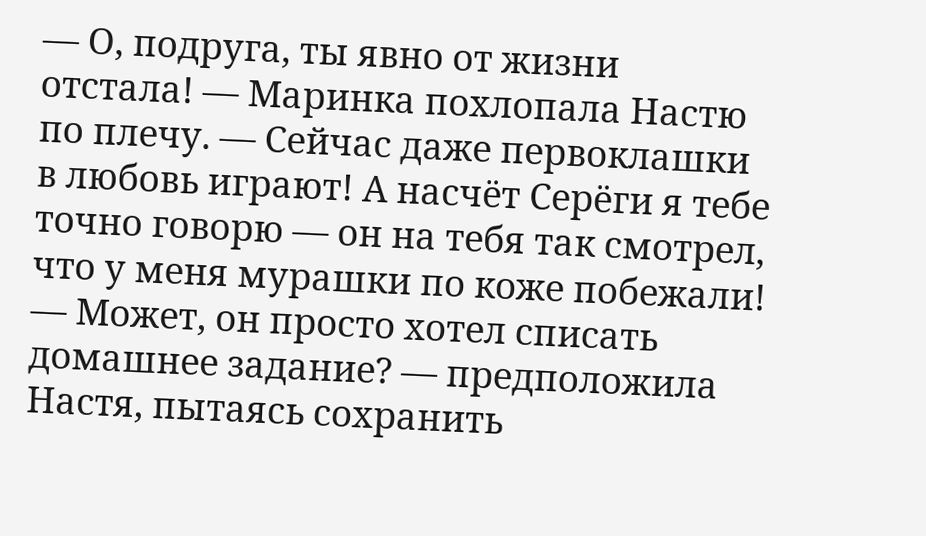— О, подруга, ты явно от жизни отстала! — Маринка похлопала Настю по плечу. — Сейчас даже первоклашки в любовь играют! А насчёт Серёги я тебе точно говорю — он на тебя так смотрел, что у меня мурашки по коже побежали!
— Может, он просто хотел списать домашнее задание? — предположила Настя, пытаясь сохранить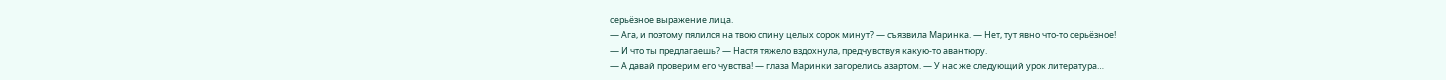серьёзное выражение лица.
— Ага, и поэтому пялился на твою спину целых сорок минут? — съязвила Маринка. — Нет, тут явно что-то серьёзное!
— И что ты предлагаешь? — Настя тяжело вздохнула, предчувствуя какую-то авантюру.
— А давай проверим его чувства! — глаза Маринки загорелись азартом. — У нас же следующий урок литература…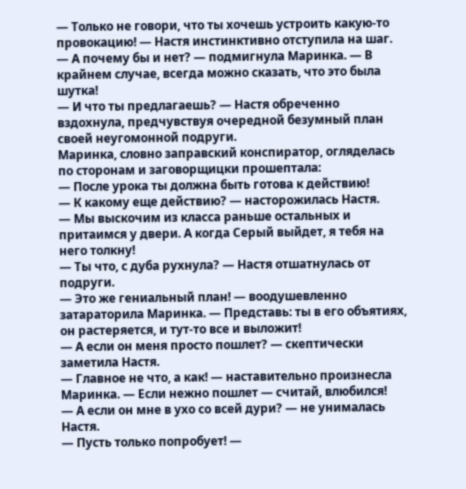— Только не говори, что ты хочешь устроить какую-то провокацию! — Настя инстинктивно отступила на шаг.
— А почему бы и нет? — подмигнула Маринка. — В крайнем случае, всегда можно сказать, что это была шутка!
— И что ты предлагаешь? — Настя обреченно вздохнула, предчувствуя очередной безумный план своей неугомонной подруги.
Маринка, словно заправский конспиратор, огляделась по сторонам и заговорщицки прошептала:
— После урока ты должна быть готова к действию!
— К какому еще действию? — насторожилась Настя.
— Мы выскочим из класса раньше остальных и притаимся у двери. А когда Серый выйдет, я тебя на него толкну!
— Ты что, с дуба рухнула? — Настя отшатнулась от подруги.
— Это же гениальный план! — воодушевленно затараторила Маринка. — Представь: ты в его объятиях, он растеряется, и тут-то все и выложит!
— А если он меня просто пошлет? — скептически заметила Настя.
— Главное не что, а как! — наставительно произнесла Маринка. — Если нежно пошлет — считай, влюбился!
— А если он мне в ухо со всей дури? — не унималась Настя.
— Пусть только попробует! —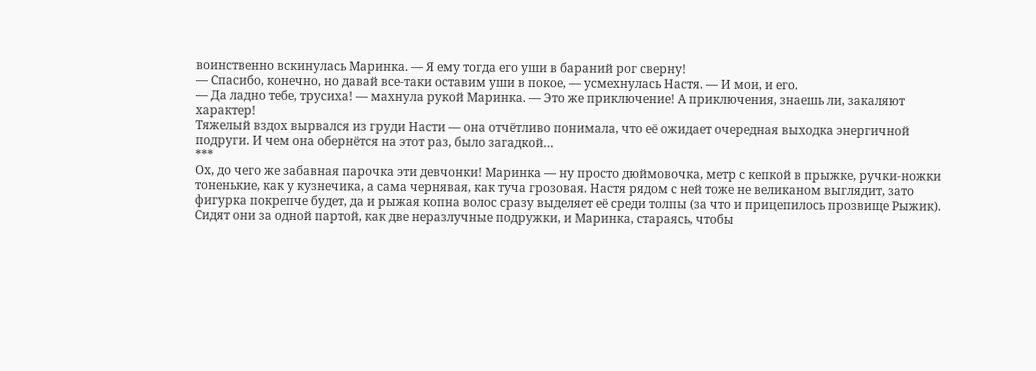воинственно вскинулась Маринка. — Я ему тогда его уши в бараний рог сверну!
— Спасибо, конечно, но давай все-таки оставим уши в покое, — усмехнулась Настя. — И мои, и его.
— Да ладно тебе, трусиха! — махнула рукой Маринка. — Это же приключение! А приключения, знаешь ли, закаляют характер!
Тяжелый вздох вырвался из груди Насти — она отчётливо понимала, что её ожидает очередная выходка энергичной подруги. И чем она обернётся на этот раз, было загадкой…
***
Ох, до чего же забавная парочка эти девчонки! Маринка — ну просто дюймовочка, метр с кепкой в прыжке, ручки-ножки тоненькие, как у кузнечика, а сама чернявая, как туча грозовая. Настя рядом с ней тоже не великаном выглядит, зато фигурка покрепче будет, да и рыжая копна волос сразу выделяет её среди толпы (за что и прицепилось прозвище Рыжик).
Сидят они за одной партой, как две неразлучные подружки, и Маринка, стараясь, чтобы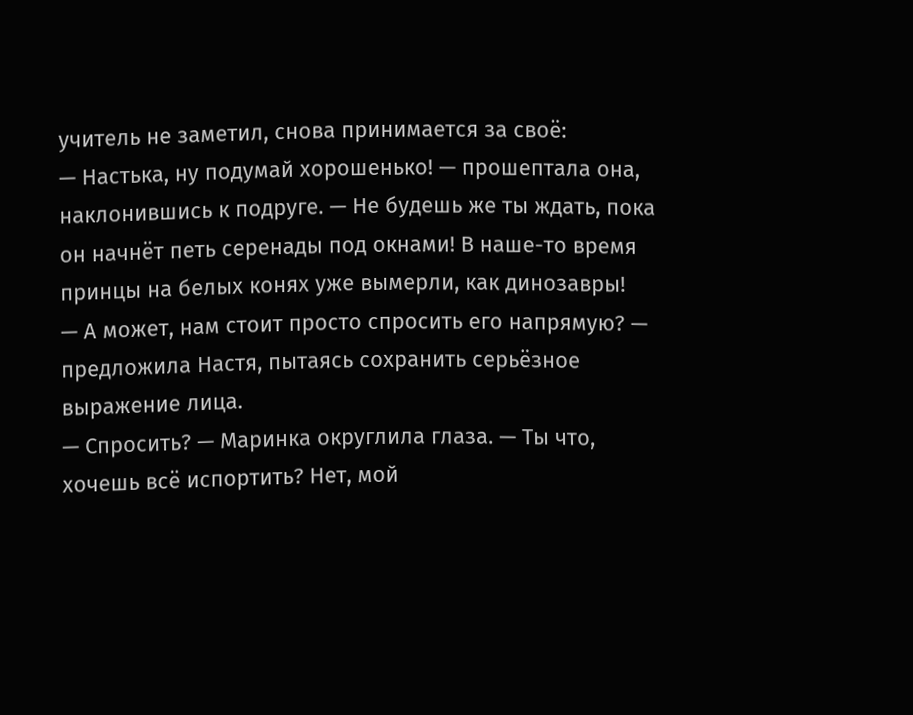учитель не заметил, снова принимается за своё:
— Настька, ну подумай хорошенько! — прошептала она, наклонившись к подруге. — Не будешь же ты ждать, пока он начнёт петь серенады под окнами! В наше-то время принцы на белых конях уже вымерли, как динозавры!
— А может, нам стоит просто спросить его напрямую? — предложила Настя, пытаясь сохранить серьёзное выражение лица.
— Спросить? — Маринка округлила глаза. — Ты что, хочешь всё испортить? Нет, мой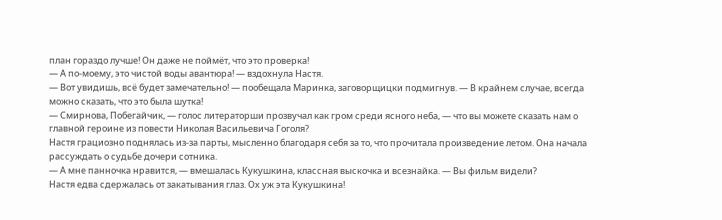план гораздо лучше! Он даже не поймёт, что это проверка!
— А по-моему, это чистой воды авантюра! — вздохнула Настя.
— Вот увидишь, всё будет замечательно! — пообещала Маринка, заговорщицки подмигнув. — В крайнем случае, всегда можно сказать, что это была шутка!
— Смирнова, Побегайчик, — голос литераторши прозвучал как гром среди ясного неба, — что вы можете сказать нам о главной героине из повести Николая Васильевича Гоголя?
Настя грациозно поднялась из-за парты, мысленно благодаря себя за то, что прочитала произведение летом. Она начала рассуждать о судьбе дочери сотника.
— А мне панночка нравится, — вмешалась Кукушкина, классная выскочка и всезнайка. — Вы фильм видели?
Настя едва сдержалась от закатывания глаз. Ох уж эта Кукушкина!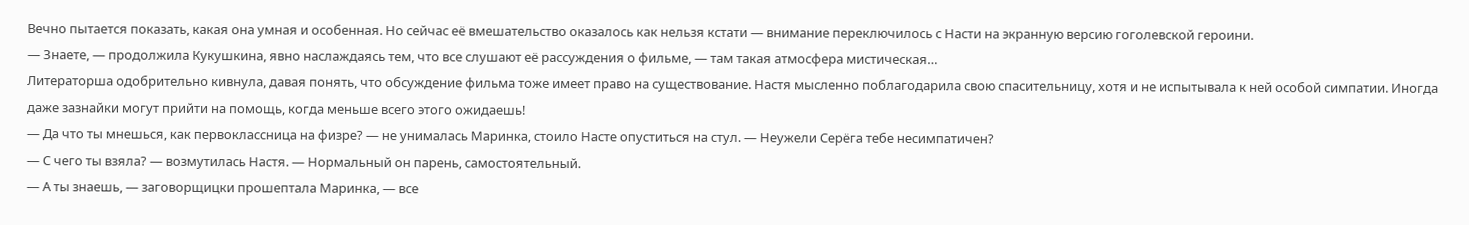Вечно пытается показать, какая она умная и особенная. Но сейчас её вмешательство оказалось как нельзя кстати — внимание переключилось с Насти на экранную версию гоголевской героини.
— Знаете, — продолжила Кукушкина, явно наслаждаясь тем, что все слушают её рассуждения о фильме, — там такая атмосфера мистическая…
Литераторша одобрительно кивнула, давая понять, что обсуждение фильма тоже имеет право на существование. Настя мысленно поблагодарила свою спасительницу, хотя и не испытывала к ней особой симпатии. Иногда даже зазнайки могут прийти на помощь, когда меньше всего этого ожидаешь!
— Да что ты мнешься, как первоклассница на физре? — не унималась Маринка, стоило Насте опуститься на стул. — Неужели Серёга тебе несимпатичен?
— С чего ты взяла? — возмутилась Настя. — Нормальный он парень, самостоятельный.
— А ты знаешь, — заговорщицки прошептала Маринка, — все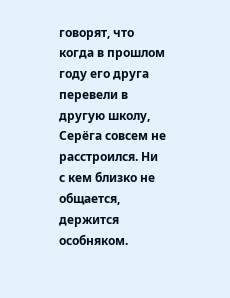говорят, что когда в прошлом году его друга перевели в другую школу, Серёга совсем не расстроился. Ни с кем близко не общается, держится особняком.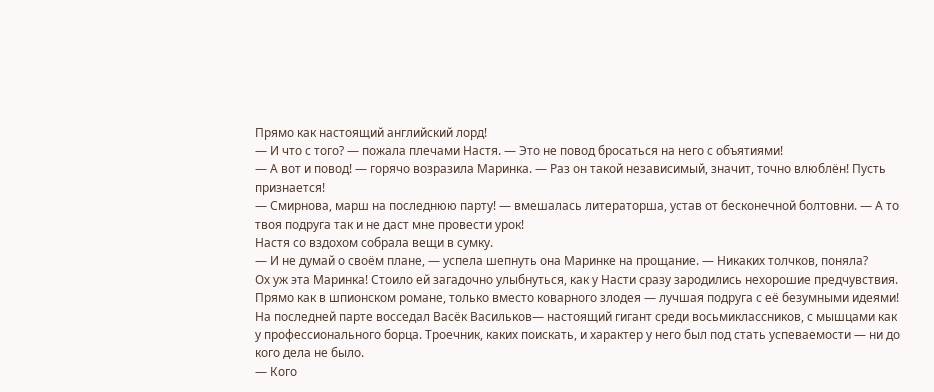Прямо как настоящий английский лорд!
— И что с того? — пожала плечами Настя. — Это не повод бросаться на него с объятиями!
— А вот и повод! — горячо возразила Маринка. — Раз он такой независимый, значит, точно влюблён! Пусть признается!
— Смирнова, марш на последнюю парту! — вмешалась литераторша, устав от бесконечной болтовни. — А то твоя подруга так и не даст мне провести урок!
Настя со вздохом собрала вещи в сумку.
— И не думай о своём плане, — успела шепнуть она Маринке на прощание. — Никаких толчков, поняла?
Ох уж эта Маринка! Стоило ей загадочно улыбнуться, как у Насти сразу зародились нехорошие предчувствия. Прямо как в шпионском романе, только вместо коварного злодея — лучшая подруга с её безумными идеями!
На последней парте восседал Васёк Васильков— настоящий гигант среди восьмиклассников, с мышцами как у профессионального борца. Троечник, каких поискать, и характер у него был под стать успеваемости — ни до кого дела не было.
— Кого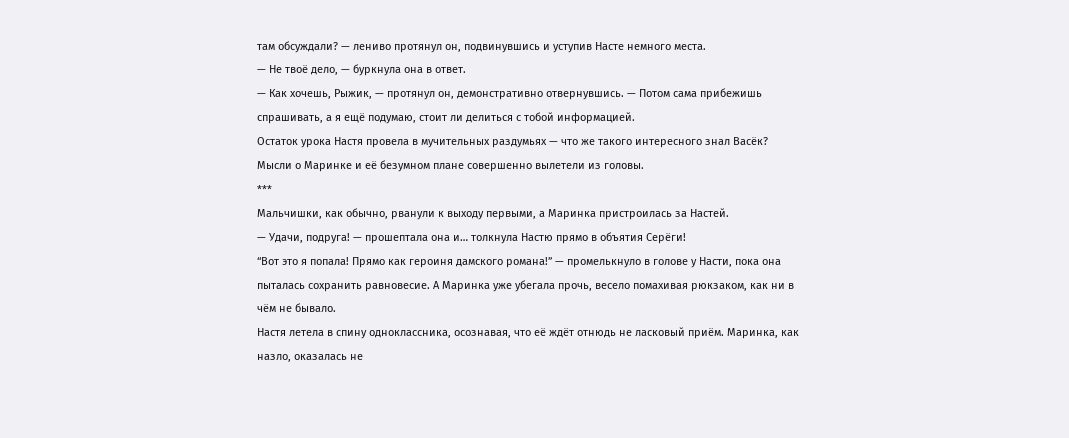там обсуждали? — лениво протянул он, подвинувшись и уступив Насте немного места.
— Не твоё дело, — буркнула она в ответ.
— Как хочешь, Рыжик, — протянул он, демонстративно отвернувшись. — Потом сама прибежишь спрашивать, а я ещё подумаю, стоит ли делиться с тобой информацией.
Остаток урока Настя провела в мучительных раздумьях — что же такого интересного знал Васёк?
Мысли о Маринке и её безумном плане совершенно вылетели из головы.
***
Мальчишки, как обычно, рванули к выходу первыми, а Маринка пристроилась за Настей.
— Удачи, подруга! — прошептала она и… толкнула Настю прямо в объятия Серёги!
“Вот это я попала! Прямо как героиня дамского романа!” — промелькнуло в голове у Насти, пока она пыталась сохранить равновесие. А Маринка уже убегала прочь, весело помахивая рюкзаком, как ни в чём не бывало.
Настя летела в спину одноклассника, осознавая, что её ждёт отнюдь не ласковый приём. Маринка, как назло, оказалась не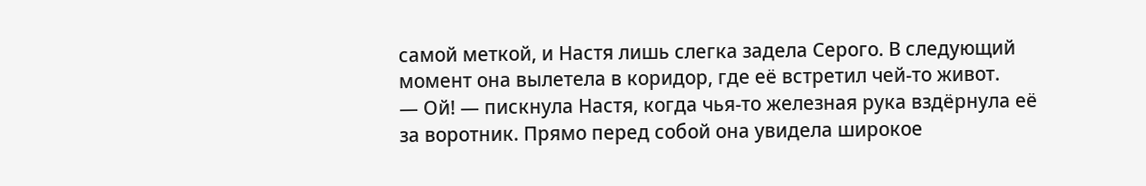самой меткой, и Настя лишь слегка задела Серого. В следующий момент она вылетела в коридор, где её встретил чей-то живот.
— Ой! — пискнула Настя, когда чья-то железная рука вздёрнула её за воротник. Прямо перед собой она увидела широкое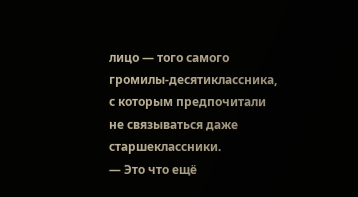лицо — того самого громилы-десятиклассника, с которым предпочитали не связываться даже старшеклассники.
— Это что ещё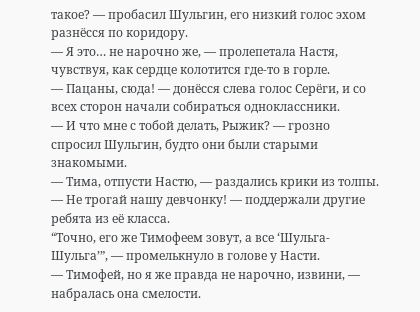такое? — пробасил Шульгин, его низкий голос эхом разнёсся по коридору.
— Я это… не нарочно же, — пролепетала Настя, чувствуя, как сердце колотится где-то в горле.
— Пацаны, сюда! — донёсся слева голос Серёги, и со всех сторон начали собираться одноклассники.
— И что мне с тобой делать, Рыжик? — грозно спросил Шульгин, будто они были старыми знакомыми.
— Тима, отпусти Настю, — раздались крики из толпы.
— Не трогай нашу девчонку! — поддержали другие ребята из её класса.
“Точно, его же Тимофеем зовут, а все ‘Шульга-Шульга’”, — промелькнуло в голове у Насти.
— Тимофей, но я же правда не нарочно, извини, — набралась она смелости.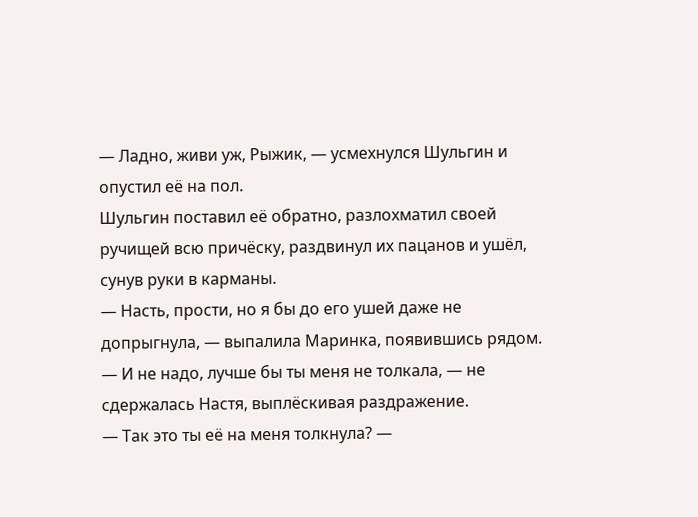— Ладно, живи уж, Рыжик, — усмехнулся Шульгин и опустил её на пол.
Шульгин поставил её обратно, разлохматил своей ручищей всю причёску, раздвинул их пацанов и ушёл, сунув руки в карманы.
— Насть, прости, но я бы до его ушей даже не допрыгнула, — выпалила Маринка, появившись рядом.
— И не надо, лучше бы ты меня не толкала, — не сдержалась Настя, выплёскивая раздражение.
— Так это ты её на меня толкнула? —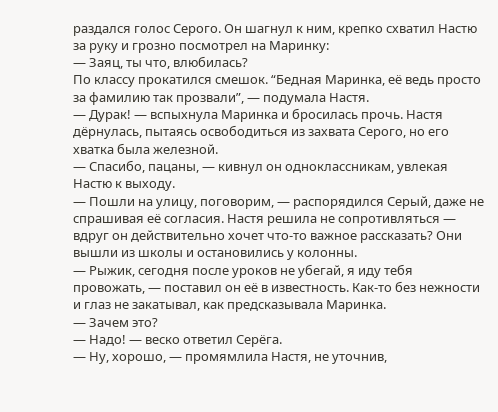раздался голос Серого. Он шагнул к ним, крепко схватил Настю за руку и грозно посмотрел на Маринку:
— Заяц, ты что, влюбилась?
По классу прокатился смешок. “Бедная Маринка, её ведь просто за фамилию так прозвали”, — подумала Настя.
— Дурак! — вспыхнула Маринка и бросилась прочь. Настя дёрнулась, пытаясь освободиться из захвата Серого, но его хватка была железной.
— Спасибо, пацаны, — кивнул он одноклассникам, увлекая Настю к выходу.
— Пошли на улицу, поговорим, — распорядился Серый, даже не спрашивая её согласия. Настя решила не сопротивляться — вдруг он действительно хочет что-то важное рассказать? Они вышли из школы и остановились у колонны.
— Рыжик, сегодня после уроков не убегай, я иду тебя провожать, — поставил он её в известность. Как-то без нежности и глаз не закатывал, как предсказывала Маринка.
— Зачем это?
— Надо! — веско ответил Серёга.
— Ну, хорошо, — промямлила Настя, не уточнив,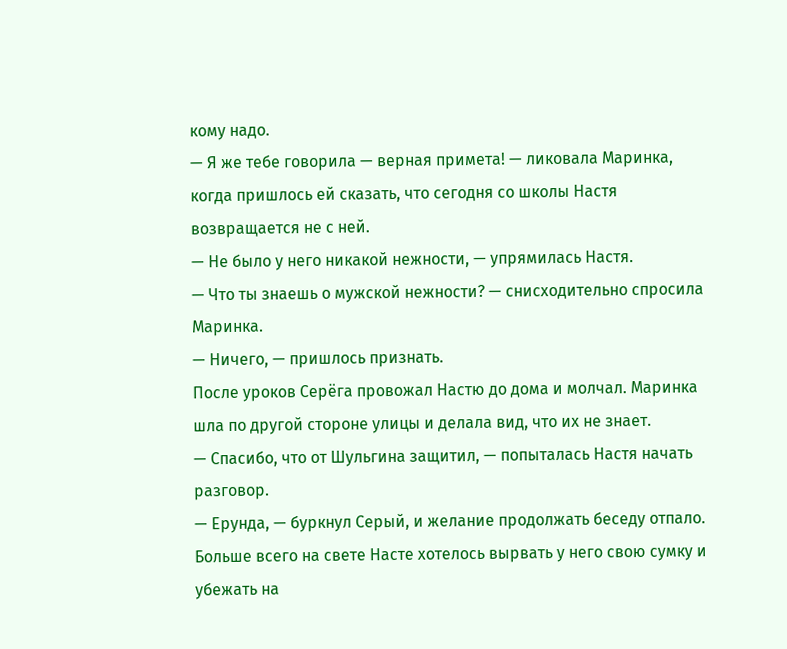кому надо.
— Я же тебе говорила — верная примета! — ликовала Маринка, когда пришлось ей сказать, что сегодня со школы Настя возвращается не с ней.
— Не было у него никакой нежности, — упрямилась Настя.
— Что ты знаешь о мужской нежности? — снисходительно спросила Маринка.
— Ничего, — пришлось признать.
После уроков Серёга провожал Настю до дома и молчал. Маринка шла по другой стороне улицы и делала вид, что их не знает.
— Спасибо, что от Шульгина защитил, — попыталась Настя начать разговор.
— Ерунда, — буркнул Серый, и желание продолжать беседу отпало.
Больше всего на свете Насте хотелось вырвать у него свою сумку и убежать на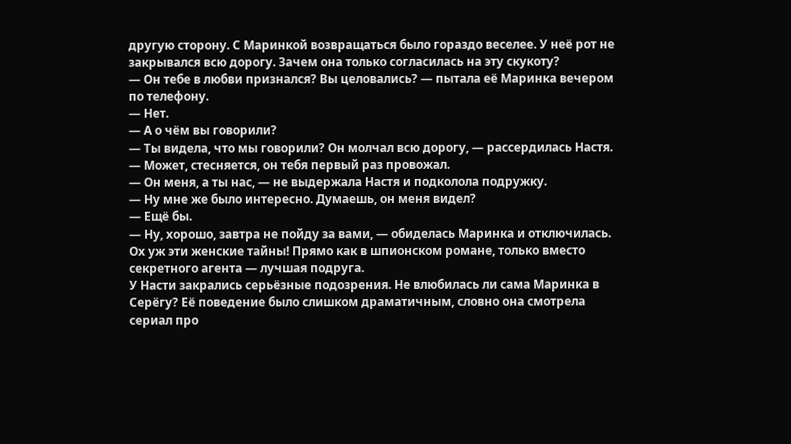другую сторону. С Маринкой возвращаться было гораздо веселее. У неё рот не закрывался всю дорогу. Зачем она только согласилась на эту скукоту?
— Он тебе в любви признался? Вы целовались? — пытала её Маринка вечером по телефону.
— Нет.
— А о чём вы говорили?
— Ты видела, что мы говорили? Он молчал всю дорогу, — рассердилась Настя.
— Может, стесняется, он тебя первый раз провожал.
— Он меня, а ты нас, — не выдержала Настя и подколола подружку.
— Ну мне же было интересно. Думаешь, он меня видел?
— Ещё бы.
— Ну, хорошо, завтра не пойду за вами, — обиделась Маринка и отключилась.
Ох уж эти женские тайны! Прямо как в шпионском романе, только вместо секретного агента — лучшая подруга.
У Насти закрались серьёзные подозрения. Не влюбилась ли сама Маринка в Серёгу? Её поведение было слишком драматичным, словно она смотрела сериал про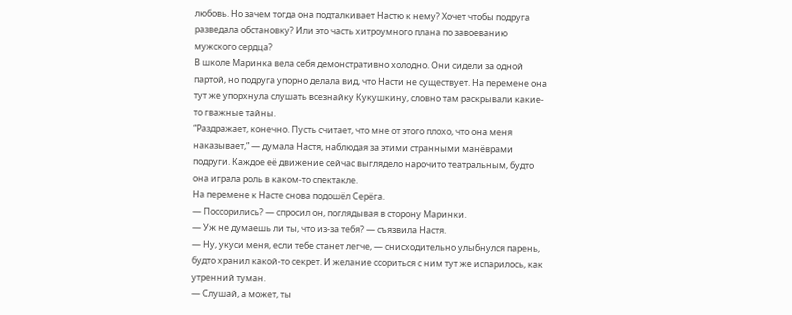любовь. Но зачем тогда она подталкивает Настю к нему? Хочет чтобы подруга разведала обстановку? Или это часть хитроумного плана по завоеванию мужского сердца?
В школе Маринка вела себя демонстративно холодно. Они сидели за одной партой, но подруга упорно делала вид, что Насти не существует. На перемене она тут же упорхнула слушать всезнайку Кукушкину, словно там раскрывали какие-то гважные тайны.
“Раздражает, конечно. Пусть считает, что мне от этого плохо, что она меня наказывает,” — думала Настя, наблюдая за этими странными манёврами подруги. Каждое её движение сейчас выглядело нарочито театральным, будто она играла роль в каком-то спектакле.
На перемене к Насте снова подошёл Серёга.
— Поссорились? — спросил он, поглядывая в сторону Маринки.
— Уж не думаешь ли ты, что из-за тебя? — съязвила Настя.
— Ну, укуси меня, если тебе станет легче, — снисходительно улыбнулся парень, будто хранил какой-то секрет. И желание ссориться с ним тут же испарилось, как утренний туман.
— Слушай, а может, ты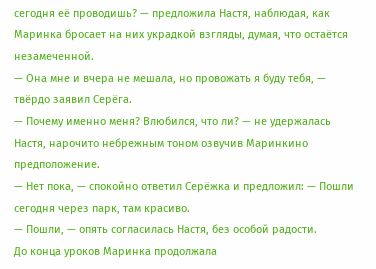сегодня её проводишь? — предложила Настя, наблюдая, как Маринка бросает на них украдкой взгляды, думая, что остаётся незамеченной.
— Она мне и вчера не мешала, но провожать я буду тебя, — твёрдо заявил Серёга.
— Почему именно меня? Влюбился, что ли? — не удержалась Настя, нарочито небрежным тоном озвучив Маринкино предположение.
— Нет пока, — спокойно ответил Серёжка и предложил: — Пошли сегодня через парк, там красиво.
— Пошли, — опять согласилась Настя, без особой радости.
До конца уроков Маринка продолжала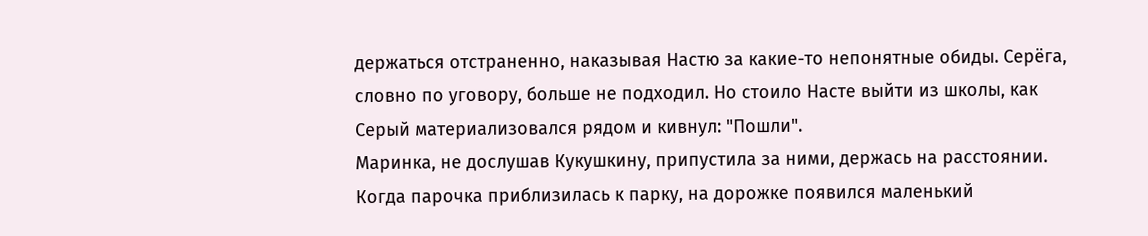держаться отстраненно, наказывая Настю за какие-то непонятные обиды. Серёга, словно по уговору, больше не подходил. Но стоило Насте выйти из школы, как Серый материализовался рядом и кивнул: "Пошли".
Маринка, не дослушав Кукушкину, припустила за ними, держась на расстоянии.
Когда парочка приблизилась к парку, на дорожке появился маленький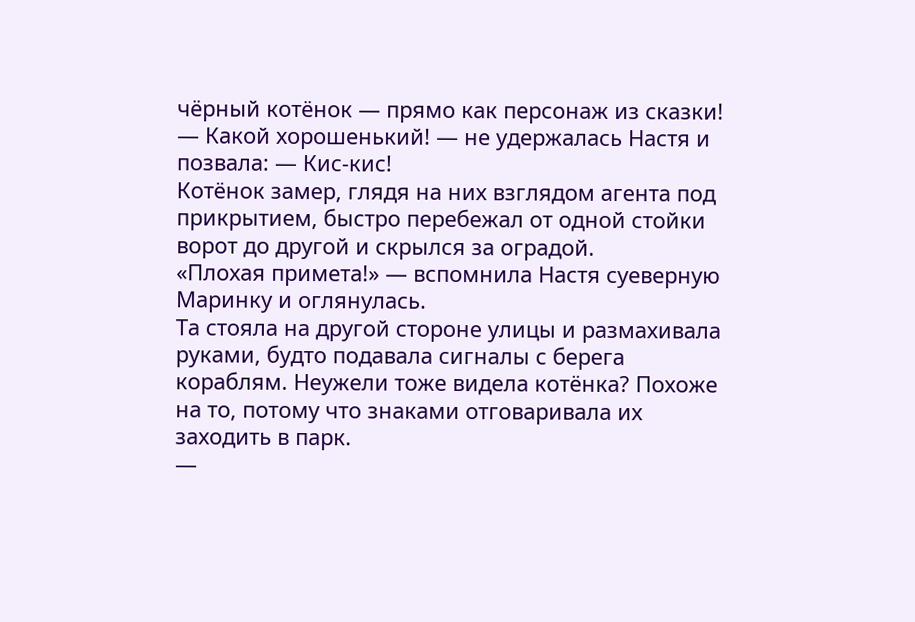чёрный котёнок — прямо как персонаж из сказки!
— Какой хорошенький! — не удержалась Настя и позвала: — Кис-кис!
Котёнок замер, глядя на них взглядом агента под прикрытием, быстро перебежал от одной стойки ворот до другой и скрылся за оградой.
«Плохая примета!» — вспомнила Настя суеверную Маринку и оглянулась.
Та стояла на другой стороне улицы и размахивала руками, будто подавала сигналы с берега кораблям. Неужели тоже видела котёнка? Похоже на то, потому что знаками отговаривала их заходить в парк.
—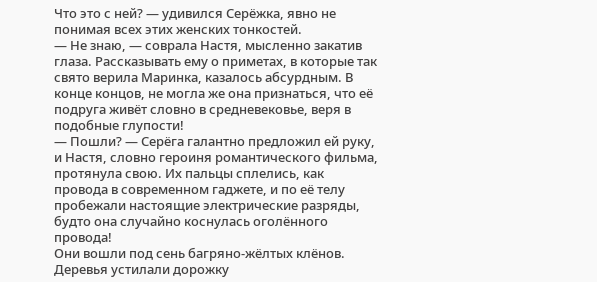Что это с ней? — удивился Серёжка, явно не понимая всех этих женских тонкостей.
— Не знаю, — соврала Настя, мысленно закатив глаза. Рассказывать ему о приметах, в которые так свято верила Маринка, казалось абсурдным. В конце концов, не могла же она признаться, что её подруга живёт словно в средневековье, веря в подобные глупости!
— Пошли? — Серёга галантно предложил ей руку, и Настя, словно героиня романтического фильма, протянула свою. Их пальцы сплелись, как провода в современном гаджете, и по её телу пробежали настоящие электрические разряды, будто она случайно коснулась оголённого провода!
Они вошли под сень багряно-жёлтых клёнов. Деревья устилали дорожку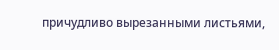причудливо вырезанными листьями,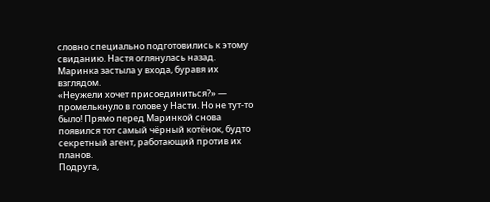словно специально подготовились к этому свиданию. Настя оглянулась назад.
Маринка застыла у входа, буравя их взглядом.
«Неужели хочет присоединиться?» — промелькнуло в голове у Насти. Но не тут-то было! Прямо перед Маринкой снова появился тот самый чёрный котёнок, будто секретный агент, работающий против их планов.
Подруга,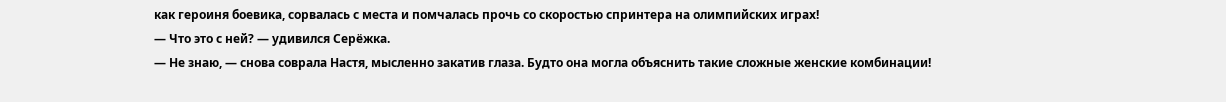как героиня боевика, сорвалась с места и помчалась прочь со скоростью спринтера на олимпийских играх!
— Что это с ней? — удивился Серёжка.
— Не знаю, — снова соврала Настя, мысленно закатив глаза. Будто она могла объяснить такие сложные женские комбинации!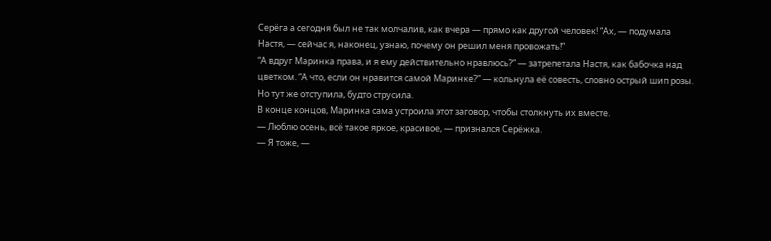Серёга а сегодня был не так молчалив, как вчера — прямо как другой человек! “Ах, — подумала Настя, — сейчас я, наконец, узнаю, почему он решил меня провожать!”
“А вдруг Маринка права, и я ему действительно нравлюсь?” — затрепетала Настя, как бабочка над цветком. “А что, если он нравится самой Маринке?” — кольнула её совесть, словно острый шип розы. Но тут же отступила, будто струсила.
В конце концов, Маринка сама устроила этот заговор, чтобы столкнуть их вместе.
— Люблю осень, всё такое яркое, красивое, — признался Серёжка.
— Я тоже, —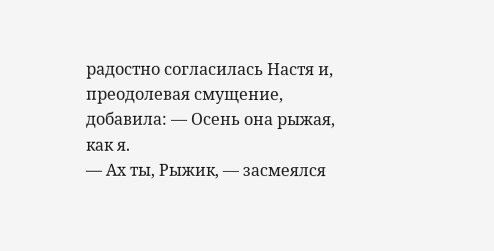радостно согласилась Настя и, преодолевая смущение, добавила: — Осень она рыжая, как я.
— Ах ты, Рыжик, — засмеялся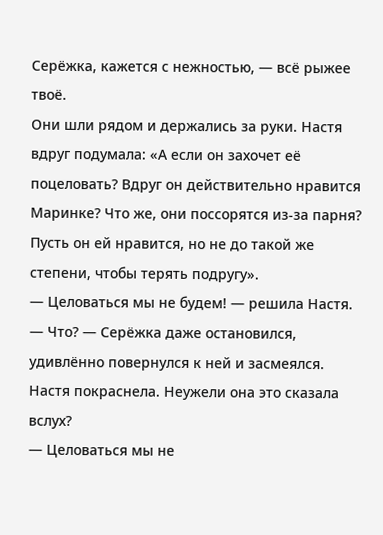Серёжка, кажется с нежностью, — всё рыжее твоё.
Они шли рядом и держались за руки. Настя вдруг подумала: «А если он захочет её поцеловать? Вдруг он действительно нравится Маринке? Что же, они поссорятся из-за парня? Пусть он ей нравится, но не до такой же степени, чтобы терять подругу».
— Целоваться мы не будем! — решила Настя.
— Что? — Серёжка даже остановился, удивлённо повернулся к ней и засмеялся.
Настя покраснела. Неужели она это сказала вслух?
— Целоваться мы не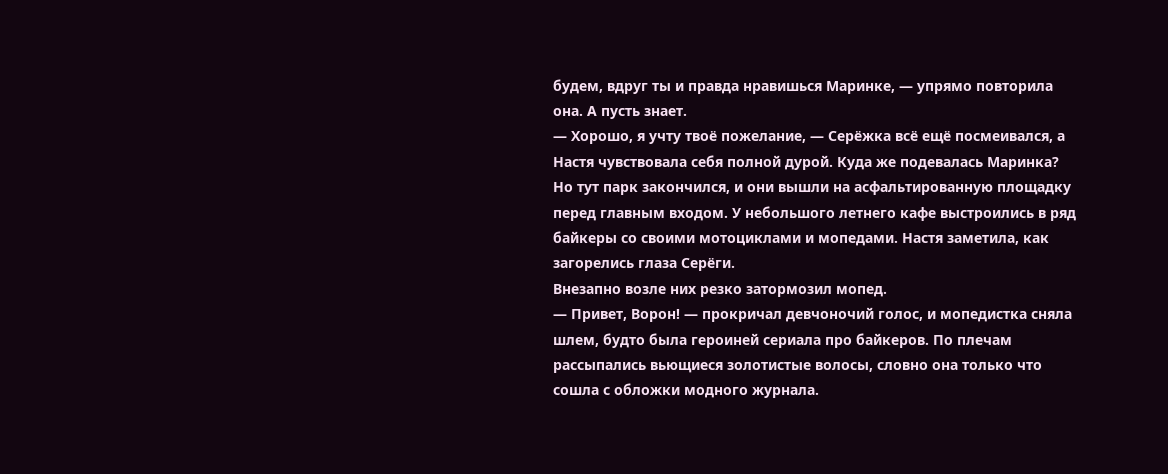будем, вдруг ты и правда нравишься Маринке, — упрямо повторила она. А пусть знает.
— Хорошо, я учту твоё пожелание, — Серёжка всё ещё посмеивался, а Настя чувствовала себя полной дурой. Куда же подевалась Маринка?
Но тут парк закончился, и они вышли на асфальтированную площадку перед главным входом. У небольшого летнего кафе выстроились в ряд байкеры со своими мотоциклами и мопедами. Настя заметила, как загорелись глаза Серёги.
Внезапно возле них резко затормозил мопед.
— Привет, Ворон! — прокричал девчоночий голос, и мопедистка сняла шлем, будто была героиней сериала про байкеров. По плечам рассыпались вьющиеся золотистые волосы, словно она только что сошла с обложки модного журнала.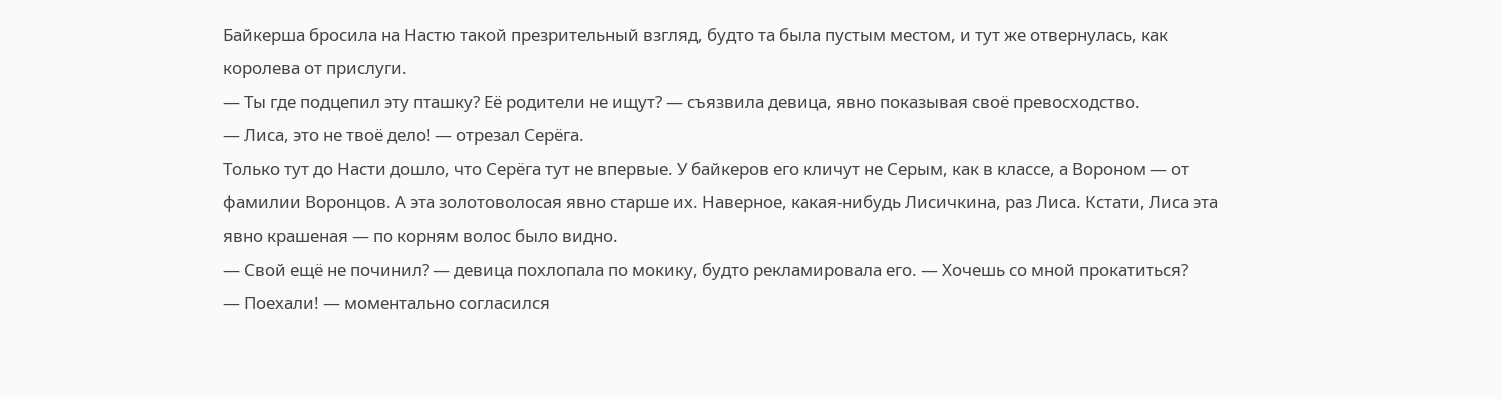Байкерша бросила на Настю такой презрительный взгляд, будто та была пустым местом, и тут же отвернулась, как королева от прислуги.
— Ты где подцепил эту пташку? Её родители не ищут? — съязвила девица, явно показывая своё превосходство.
— Лиса, это не твоё дело! — отрезал Серёга.
Только тут до Насти дошло, что Серёга тут не впервые. У байкеров его кличут не Серым, как в классе, а Вороном — от фамилии Воронцов. А эта золотоволосая явно старше их. Наверное, какая-нибудь Лисичкина, раз Лиса. Кстати, Лиса эта явно крашеная — по корням волос было видно.
— Свой ещё не починил? — девица похлопала по мокику, будто рекламировала его. — Хочешь со мной прокатиться?
— Поехали! — моментально согласился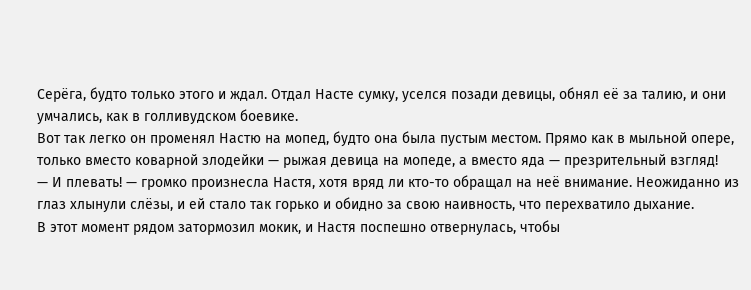Серёга, будто только этого и ждал. Отдал Насте сумку, уселся позади девицы, обнял её за талию, и они умчались, как в голливудском боевике.
Вот так легко он променял Настю на мопед, будто она была пустым местом. Прямо как в мыльной опере, только вместо коварной злодейки — рыжая девица на мопеде, а вместо яда — презрительный взгляд!
— И плевать! — громко произнесла Настя, хотя вряд ли кто-то обращал на неё внимание. Неожиданно из глаз хлынули слёзы, и ей стало так горько и обидно за свою наивность, что перехватило дыхание.
В этот момент рядом затормозил мокик, и Настя поспешно отвернулась, чтобы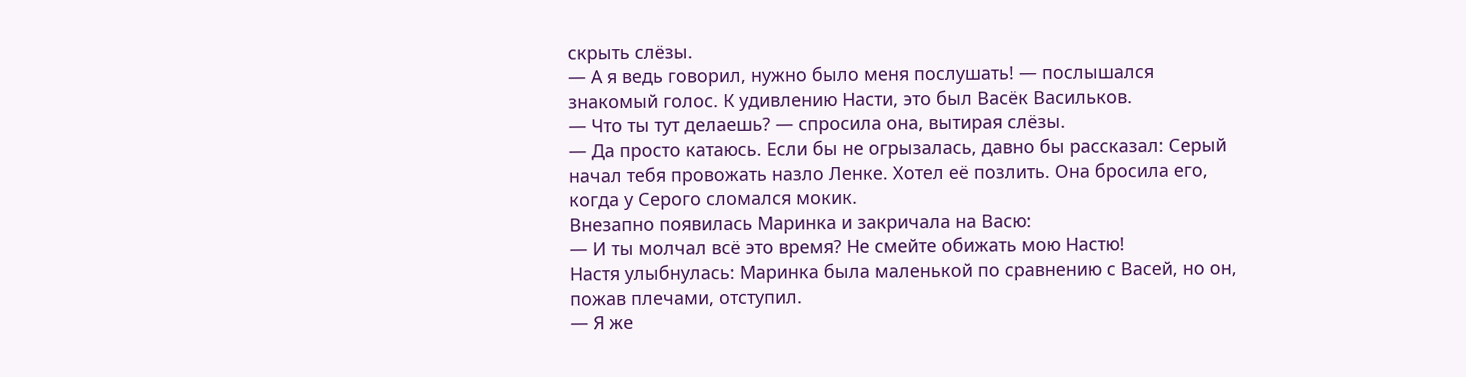скрыть слёзы.
— А я ведь говорил, нужно было меня послушать! — послышался знакомый голос. К удивлению Насти, это был Васёк Васильков.
— Что ты тут делаешь? — спросила она, вытирая слёзы.
— Да просто катаюсь. Если бы не огрызалась, давно бы рассказал: Серый начал тебя провожать назло Ленке. Хотел её позлить. Она бросила его, когда у Серого сломался мокик.
Внезапно появилась Маринка и закричала на Васю:
— И ты молчал всё это время? Не смейте обижать мою Настю!
Настя улыбнулась: Маринка была маленькой по сравнению с Васей, но он, пожав плечами, отступил.
— Я же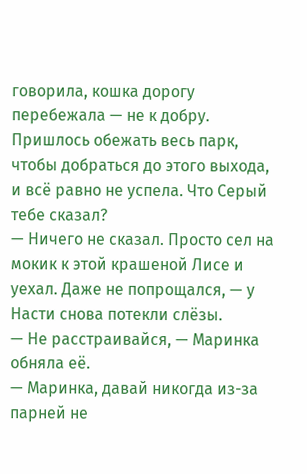говорила, кошка дорогу перебежала — не к добру. Пришлось обежать весь парк, чтобы добраться до этого выхода, и всё равно не успела. Что Серый тебе сказал?
— Ничего не сказал. Просто сел на мокик к этой крашеной Лисе и уехал. Даже не попрощался, — у Насти снова потекли слёзы.
— Не расстраивайся, — Маринка обняла её.
— Маринка, давай никогда из-за парней не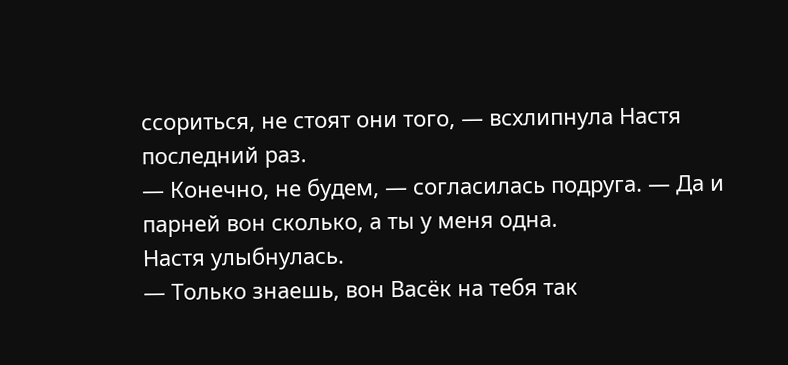ссориться, не стоят они того, — всхлипнула Настя последний раз.
— Конечно, не будем, — согласилась подруга. — Да и парней вон сколько, а ты у меня одна.
Настя улыбнулась.
— Только знаешь, вон Васёк на тебя так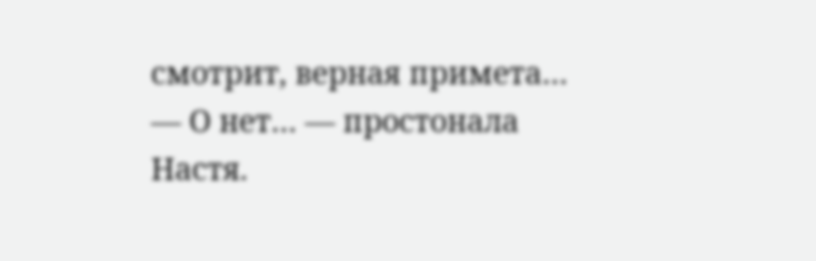смотрит, верная примета…
— О нет… — простонала Настя.